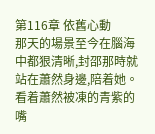第116章 依舊心動
那天的場景至今在腦海中都狠清晰,封邵那時就站在蕭然身邊,陪着她。看着蕭然被凍的青紫的嘴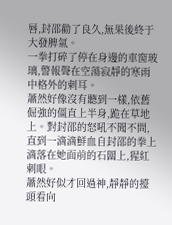唇,封邵勸了良久,無果後終于大發脾氣。
一拳打碎了停在身邊的車窗玻璃,警報聲在空蕩寂靜的寒雨中格外的刺耳。
蕭然好像沒有聽到一樣,依舊倔強的僵直上半身,跪在草地上。對封邵的怒吼不聞不問,直到一滴滴鮮血自封邵的拳上滴落在她面前的石闆上,猩紅刺眼。
蕭然好似才回過神,靜靜的擡頭看向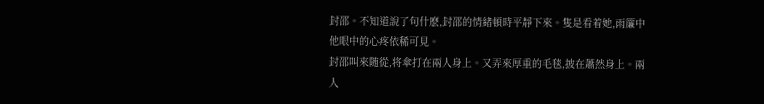封邵。不知道說了句什麽,封邵的情緒頓時平靜下來。隻是看着她,雨簾中他眼中的心疼依稀可見。
封邵叫來随從,将傘打在兩人身上。又弄來厚重的毛毯,披在蕭然身上。兩人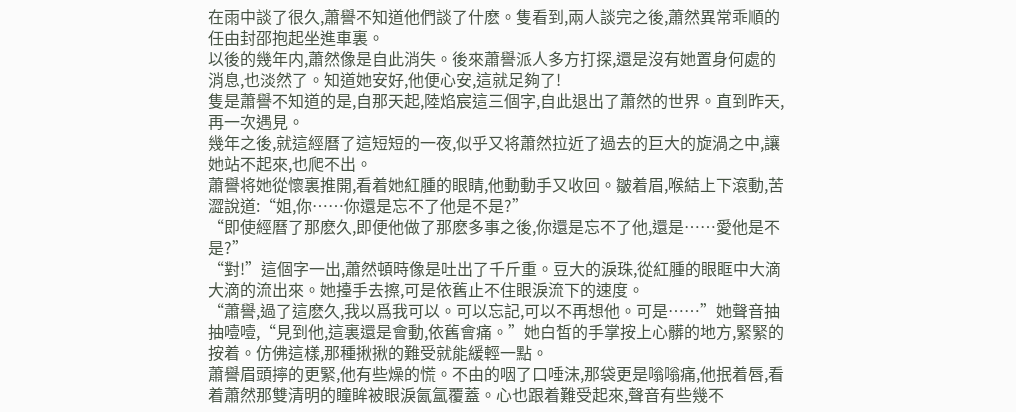在雨中談了很久,蕭譽不知道他們談了什麽。隻看到,兩人談完之後,蕭然異常乖順的任由封邵抱起坐進車裏。
以後的幾年内,蕭然像是自此消失。後來蕭譽派人多方打探,還是沒有她置身何處的消息,也淡然了。知道她安好,他便心安,這就足夠了!
隻是蕭譽不知道的是,自那天起,陸焰宸這三個字,自此退出了蕭然的世界。直到昨天,再一次遇見。
幾年之後,就這經曆了這短短的一夜,似乎又将蕭然拉近了過去的巨大的旋渦之中,讓她站不起來,也爬不出。
蕭譽将她從懷裏推開,看着她紅腫的眼睛,他動動手又收回。皺着眉,喉結上下滾動,苦澀說道:“姐,你……你還是忘不了他是不是?”
“即使經曆了那麽久,即便他做了那麽多事之後,你還是忘不了他,還是……愛他是不是?”
“對!”這個字一出,蕭然頓時像是吐出了千斤重。豆大的淚珠,從紅腫的眼眶中大滴大滴的流出來。她擡手去擦,可是依舊止不住眼淚流下的速度。
“蕭譽,過了這麽久,我以爲我可以。可以忘記,可以不再想他。可是……”她聲音抽抽噎噎,“見到他,這裏還是會動,依舊會痛。”她白皙的手掌按上心髒的地方,緊緊的按着。仿佛這樣,那種揪揪的難受就能緩輕一點。
蕭譽眉頭擰的更緊,他有些燥的慌。不由的咽了口唾沫,那袋更是嗡嗡痛,他抿着唇,看着蕭然那雙清明的瞳眸被眼淚氤氲覆蓋。心也跟着難受起來,聲音有些幾不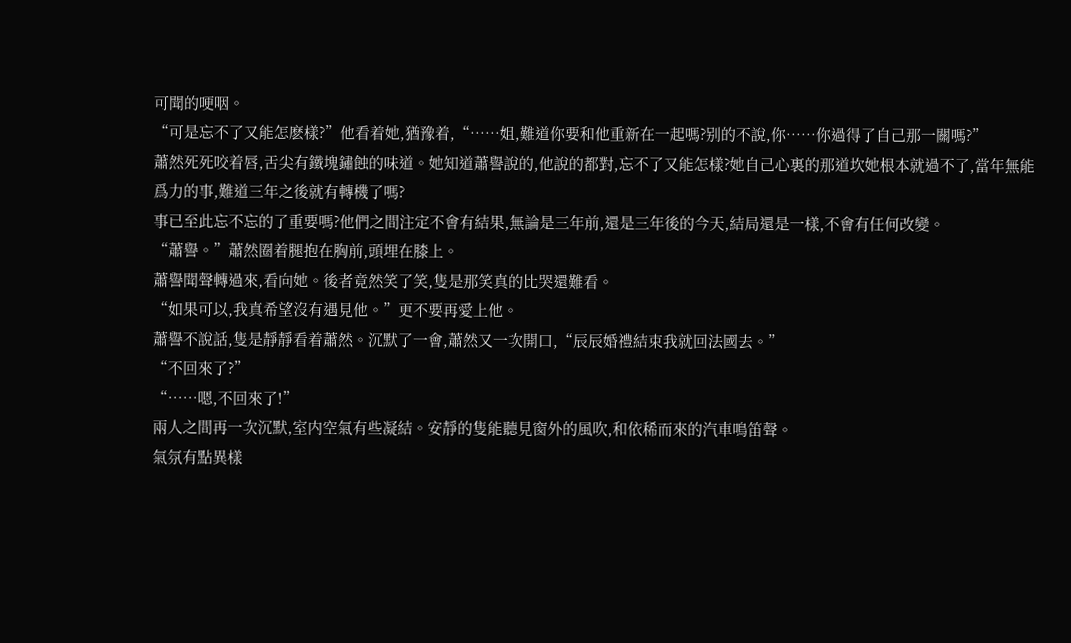可聞的哽咽。
“可是忘不了又能怎麽樣?”他看着她,猶豫着,“……姐,難道你要和他重新在一起嗎?别的不說,你……你過得了自己那一關嗎?”
蕭然死死咬着唇,舌尖有鐵塊鏽蝕的味道。她知道蕭譽說的,他說的都對,忘不了又能怎樣?她自己心裏的那道坎她根本就過不了,當年無能爲力的事,難道三年之後就有轉機了嗎?
事已至此忘不忘的了重要嗎?他們之間注定不會有結果,無論是三年前,還是三年後的今天,結局還是一樣,不會有任何改變。
“蕭譽。”蕭然圈着腿抱在胸前,頭埋在膝上。
蕭譽聞聲轉過來,看向她。後者竟然笑了笑,隻是那笑真的比哭還難看。
“如果可以,我真希望沒有遇見他。”更不要再愛上他。
蕭譽不說話,隻是靜靜看着蕭然。沉默了一會,蕭然又一次開口,“辰辰婚禮結束我就回法國去。”
“不回來了?”
“……嗯,不回來了!”
兩人之間再一次沉默,室内空氣有些凝結。安靜的隻能聽見窗外的風吹,和依稀而來的汽車鳴笛聲。
氣氛有點異樣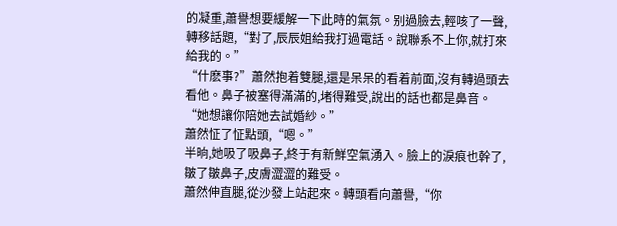的凝重,蕭譽想要緩解一下此時的氣氛。别過臉去,輕咳了一聲,轉移話題,“對了,辰辰姐給我打過電話。說聯系不上你,就打來給我的。”
“什麽事?”蕭然抱着雙腿,還是呆呆的看着前面,沒有轉過頭去看他。鼻子被塞得滿滿的,堵得難受,說出的話也都是鼻音。
“她想讓你陪她去試婚紗。”
蕭然怔了怔點頭,“嗯。”
半晌,她吸了吸鼻子,終于有新鮮空氣湧入。臉上的淚痕也幹了,皺了皺鼻子,皮膚澀澀的難受。
蕭然伸直腿,從沙發上站起來。轉頭看向蕭譽,“你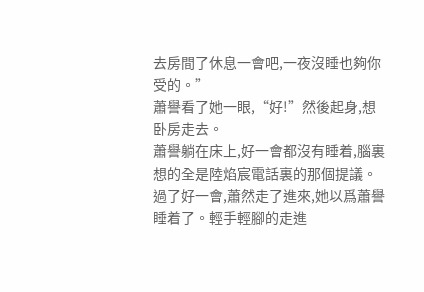去房間了休息一會吧,一夜沒睡也夠你受的。”
蕭譽看了她一眼,“好!”然後起身,想卧房走去。
蕭譽躺在床上,好一會都沒有睡着,腦裏想的全是陸焰宸電話裏的那個提議。
過了好一會,蕭然走了進來,她以爲蕭譽睡着了。輕手輕腳的走進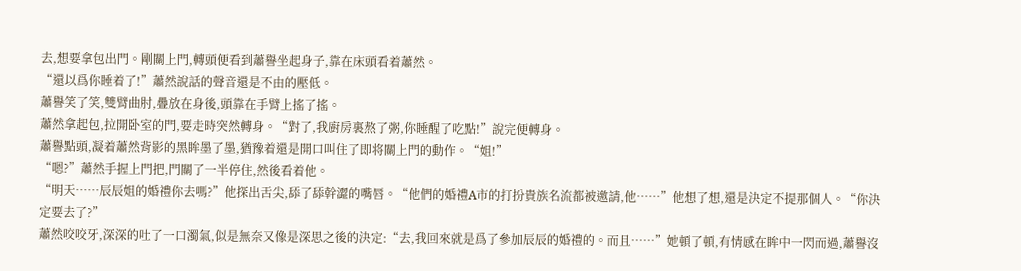去,想要拿包出門。剛關上門,轉頭便看到蕭譽坐起身子,靠在床頭看着蕭然。
“還以爲你睡着了!”蕭然說話的聲音還是不由的壓低。
蕭譽笑了笑,雙臂曲肘,疊放在身後,頭靠在手臂上搖了搖。
蕭然拿起包,拉開卧室的門,要走時突然轉身。“對了,我廚房裏熬了粥,你睡醒了吃點!”說完便轉身。
蕭譽點頭,凝着蕭然背影的黑眸墨了墨,猶豫着還是開口叫住了即将關上門的動作。“姐!”
“嗯?”蕭然手握上門把,門關了一半停住,然後看着他。
“明天……辰辰姐的婚禮你去嗎?”他探出舌尖,舔了舔幹澀的嘴唇。“他們的婚禮A市的打扮貴族名流都被邀請,他……”他想了想,還是決定不提那個人。“你決定要去了?”
蕭然咬咬牙,深深的吐了一口濁氣,似是無奈又像是深思之後的決定:“去,我回來就是爲了參加辰辰的婚禮的。而且……”她頓了頓,有情感在眸中一閃而過,蕭譽沒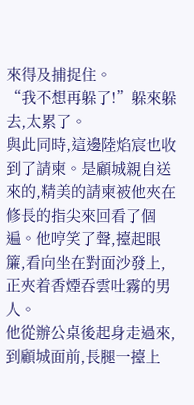來得及捕捉住。
“我不想再躲了!”躲來躲去,太累了。
與此同時,這邊陸焰宸也收到了請柬。是顧城親自送來的,精美的請柬被他夾在修長的指尖來回看了個遍。他哼笑了聲,擡起眼簾,看向坐在對面沙發上,正夾着香煙吞雲吐霧的男人。
他從辦公桌後起身走過來,到顧城面前,長腿一擡上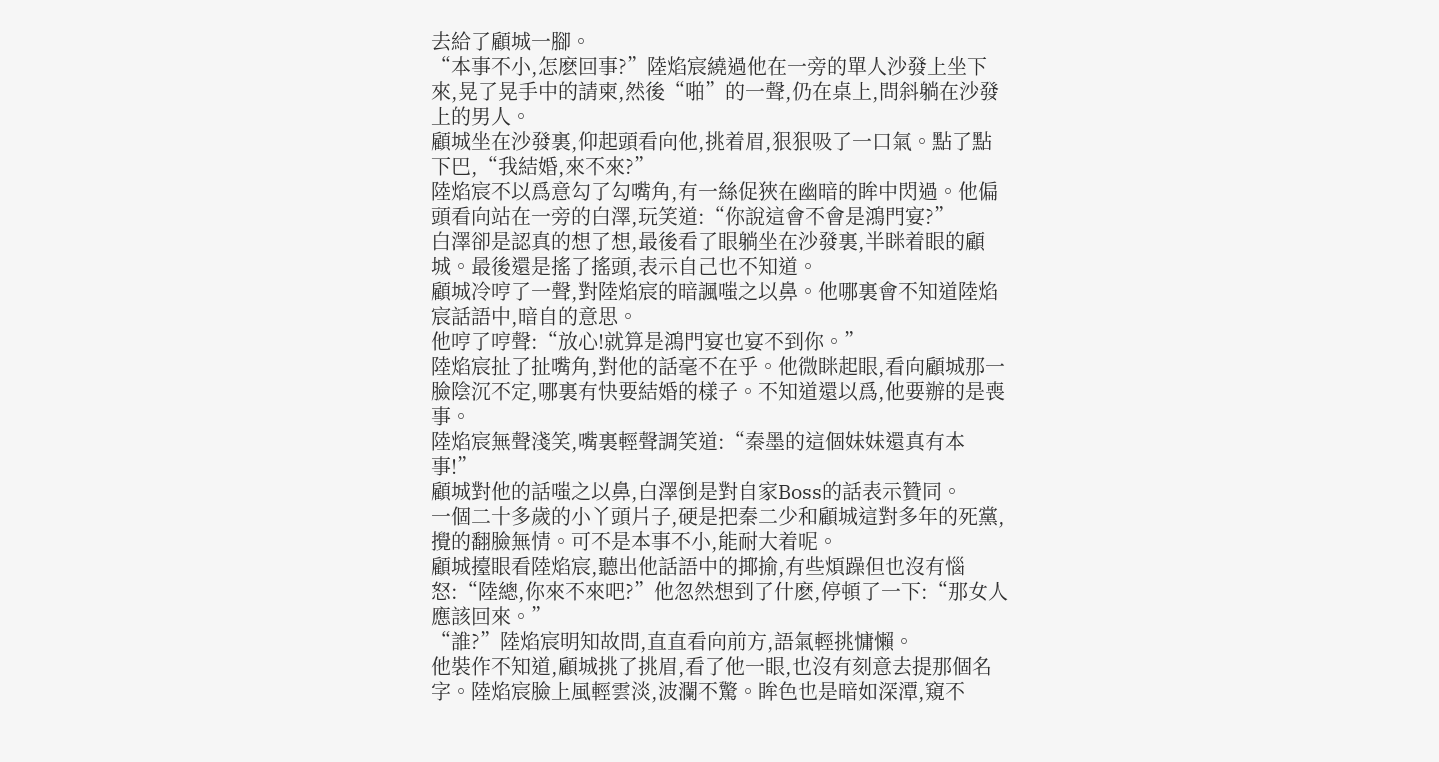去給了顧城一腳。
“本事不小,怎麽回事?”陸焰宸繞過他在一旁的單人沙發上坐下來,晃了晃手中的請柬,然後“啪”的一聲,仍在桌上,問斜躺在沙發上的男人。
顧城坐在沙發裏,仰起頭看向他,挑着眉,狠狠吸了一口氣。點了點下巴,“我結婚,來不來?”
陸焰宸不以爲意勾了勾嘴角,有一絲促狹在幽暗的眸中閃過。他偏頭看向站在一旁的白澤,玩笑道:“你說這會不會是鴻門宴?”
白澤卻是認真的想了想,最後看了眼躺坐在沙發裏,半眯着眼的顧城。最後還是搖了搖頭,表示自己也不知道。
顧城冷哼了一聲,對陸焰宸的暗諷嗤之以鼻。他哪裏會不知道陸焰宸話語中,暗自的意思。
他哼了哼聲:“放心!就算是鴻門宴也宴不到你。”
陸焰宸扯了扯嘴角,對他的話毫不在乎。他微眯起眼,看向顧城那一臉陰沉不定,哪裏有快要結婚的樣子。不知道還以爲,他要辦的是喪事。
陸焰宸無聲淺笑,嘴裏輕聲調笑道:“秦墨的這個妹妹還真有本事!”
顧城對他的話嗤之以鼻,白澤倒是對自家Boss的話表示贊同。
一個二十多歲的小丫頭片子,硬是把秦二少和顧城這對多年的死黨,攪的翻臉無情。可不是本事不小,能耐大着呢。
顧城擡眼看陸焰宸,聽出他話語中的揶揄,有些煩躁但也沒有惱怒:“陸總,你來不來吧?”他忽然想到了什麽,停頓了一下:“那女人應該回來。”
“誰?”陸焰宸明知故問,直直看向前方,語氣輕挑慵懶。
他裝作不知道,顧城挑了挑眉,看了他一眼,也沒有刻意去提那個名字。陸焰宸臉上風輕雲淡,波瀾不驚。眸色也是暗如深潭,窺不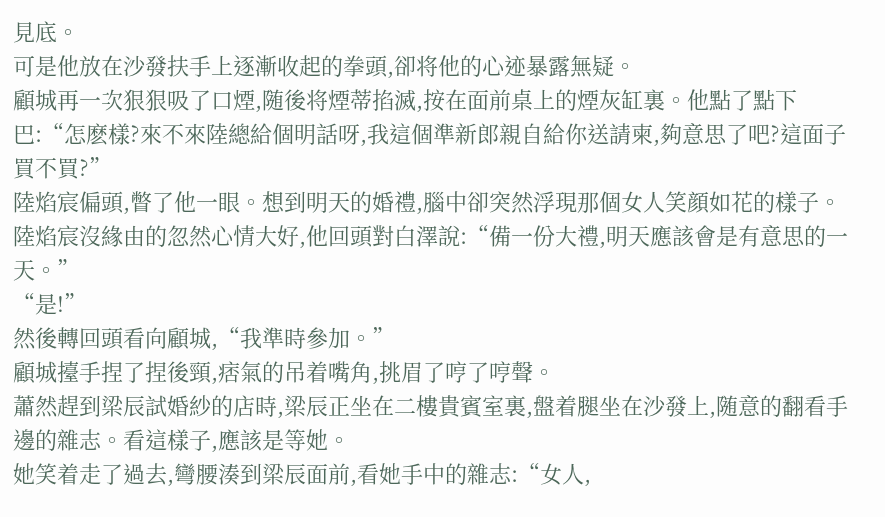見底。
可是他放在沙發扶手上逐漸收起的拳頭,卻将他的心迹暴露無疑。
顧城再一次狠狠吸了口煙,随後将煙蒂掐滅,按在面前桌上的煙灰缸裏。他點了點下巴:“怎麽樣?來不來陸總給個明話呀,我這個準新郎親自給你送請柬,夠意思了吧?這面子買不買?”
陸焰宸偏頭,瞥了他一眼。想到明天的婚禮,腦中卻突然浮現那個女人笑顔如花的樣子。陸焰宸沒緣由的忽然心情大好,他回頭對白澤說:“備一份大禮,明天應該會是有意思的一天。”
“是!”
然後轉回頭看向顧城,“我準時參加。”
顧城擡手捏了捏後頸,痞氣的吊着嘴角,挑眉了哼了哼聲。
蕭然趕到梁辰試婚紗的店時,梁辰正坐在二樓貴賓室裏,盤着腿坐在沙發上,随意的翻看手邊的雜志。看這樣子,應該是等她。
她笑着走了過去,彎腰湊到梁辰面前,看她手中的雜志:“女人,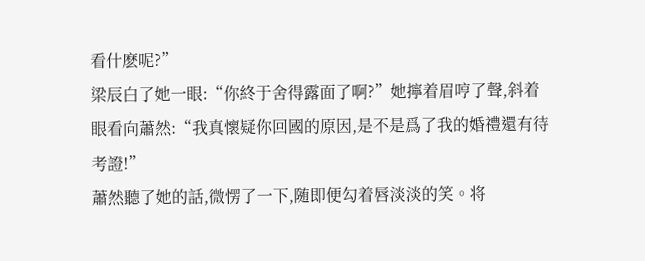看什麽呢?”
梁辰白了她一眼:“你終于舍得露面了啊?”她擰着眉哼了聲,斜着眼看向蕭然:“我真懷疑你回國的原因,是不是爲了我的婚禮還有待考證!”
蕭然聽了她的話,微愣了一下,随即便勾着唇淡淡的笑。将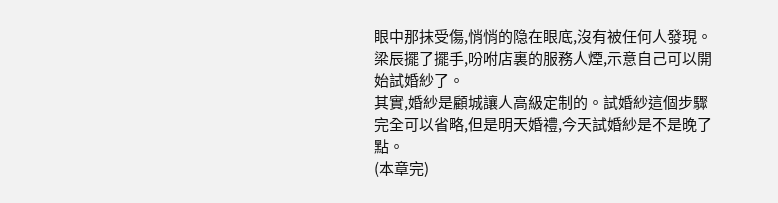眼中那抹受傷,悄悄的隐在眼底,沒有被任何人發現。
梁辰擺了擺手,吩咐店裏的服務人煙,示意自己可以開始試婚紗了。
其實,婚紗是顧城讓人高級定制的。試婚紗這個步驟完全可以省略,但是明天婚禮,今天試婚紗是不是晚了點。
(本章完)